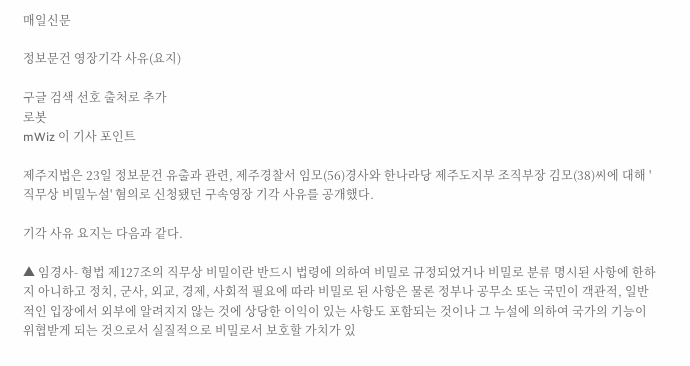매일신문

정보문건 영장기각 사유(요지)

구글 검색 선호 출처로 추가
로봇
mWiz 이 기사 포인트

제주지법은 23일 정보문건 유출과 관련, 제주경찰서 임모(56)경사와 한나라당 제주도지부 조직부장 김모(38)씨에 대해 '직무상 비밀누설' 혐의로 신청됐던 구속영장 기각 사유를 공개했다.

기각 사유 요지는 다음과 같다.

▲ 임경사- 형법 제127조의 직무상 비밀이란 반드시 법령에 의하여 비밀로 규정되었거나 비밀로 분류 명시된 사항에 한하지 아니하고 정치, 군사, 외교, 경제, 사회적 필요에 따라 비밀로 된 사항은 물론 정부나 공무소 또는 국민이 객관적, 일반적인 입장에서 외부에 알려지지 않는 것에 상당한 이익이 있는 사항도 포함되는 것이나 그 누설에 의하여 국가의 기능이 위협받게 되는 것으로서 실질적으로 비밀로서 보호할 가치가 있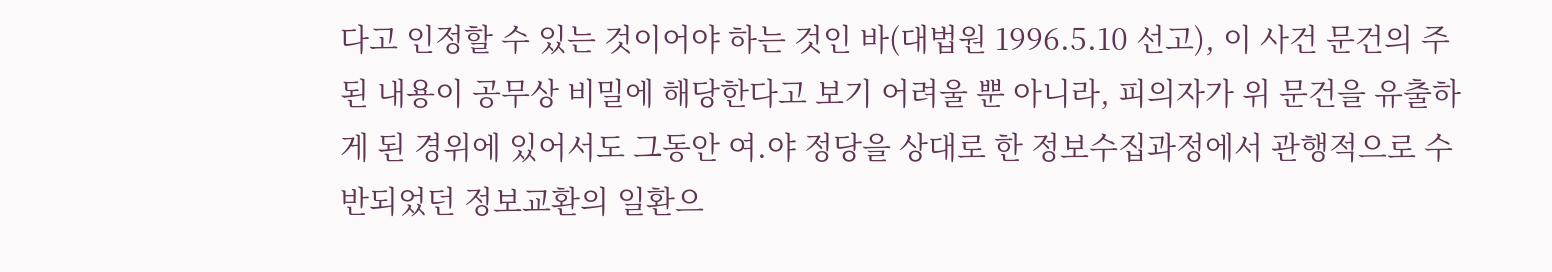다고 인정할 수 있는 것이어야 하는 것인 바(대법원 1996.5.10 선고), 이 사건 문건의 주된 내용이 공무상 비밀에 해당한다고 보기 어려울 뿐 아니라, 피의자가 위 문건을 유출하게 된 경위에 있어서도 그동안 여.야 정당을 상대로 한 정보수집과정에서 관행적으로 수반되었던 정보교환의 일환으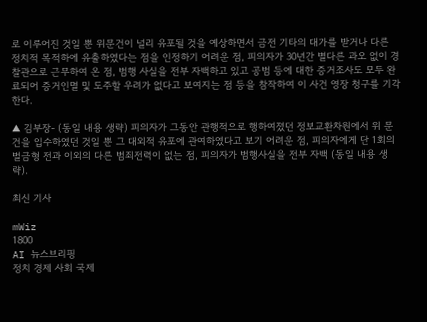로 이루어진 것일 뿐 위문건이 널리 유포될 것을 예상하면서 금전 기타의 대가를 받거나 다른 정치적 목적하에 유출하였다는 점을 인정하기 어려운 점, 피의자가 30년간 별다른 과오 없이 경찰관으로 근무하여 온 점, 범행 사실을 전부 자백하고 있고 공범 등에 대한 증거조사도 모두 완료되어 증거인멸 및 도주할 우려가 없다고 보여지는 점 등을 참작하여 이 사건 영장 청구를 기각한다.

▲ 김부장- (동일 내용 생략) 피의자가 그동안 관행적으로 행하여졌던 정보교환차원에서 위 문건을 입수하였던 것일 뿐 그 대외적 유포에 관여하였다고 보기 어려운 점, 피의자에게 단 1회의 벌금형 전과 이외의 다른 범죄전력이 없는 점, 피의자가 범행사실을 전부 자백 (동일 내용 생략).

최신 기사

mWiz
1800
AI 뉴스브리핑
정치 경제 사회 국제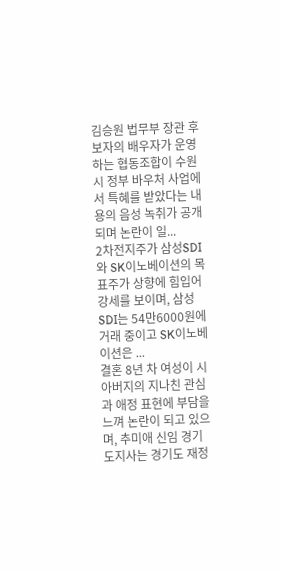김승원 법무부 장관 후보자의 배우자가 운영하는 협동조합이 수원시 정부 바우처 사업에서 특혜를 받았다는 내용의 음성 녹취가 공개되며 논란이 일...
2차전지주가 삼성SDI와 SK이노베이션의 목표주가 상향에 힘입어 강세를 보이며, 삼성SDI는 54만6000원에 거래 중이고 SK이노베이션은 ...
결혼 8년 차 여성이 시아버지의 지나친 관심과 애정 표현에 부담을 느껴 논란이 되고 있으며, 추미애 신임 경기도지사는 경기도 재정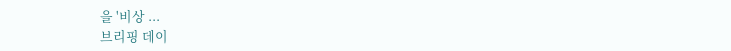을 '비상 ...
브리핑 데이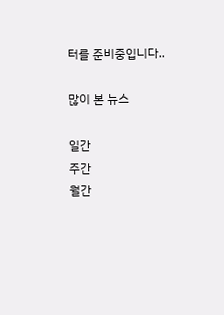터를 준비중입니다..

많이 본 뉴스

일간
주간
월간